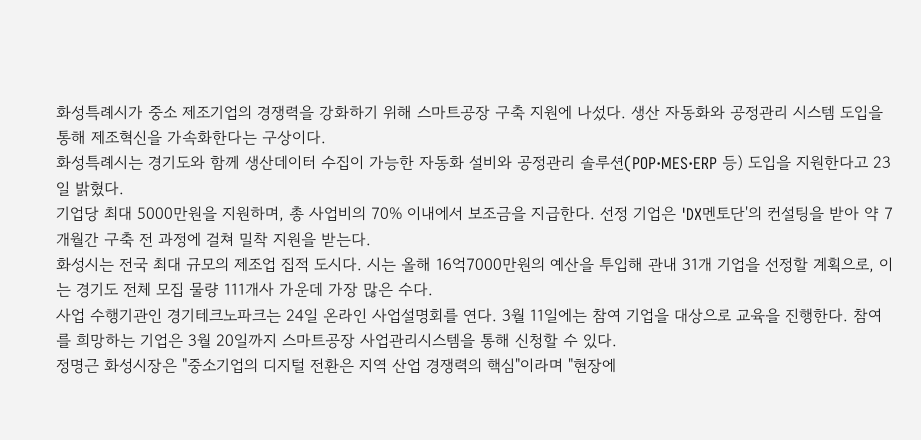화성특례시가 중소 제조기업의 경쟁력을 강화하기 위해 스마트공장 구축 지원에 나섰다. 생산 자동화와 공정관리 시스템 도입을 통해 제조혁신을 가속화한다는 구상이다.
화성특례시는 경기도와 함께 생산데이터 수집이 가능한 자동화 설비와 공정관리 솔루션(POP·MES·ERP 등) 도입을 지원한다고 23일 밝혔다.
기업당 최대 5000만원을 지원하며, 총 사업비의 70% 이내에서 보조금을 지급한다. 선정 기업은 'DX멘토단'의 컨설팅을 받아 약 7개월간 구축 전 과정에 걸쳐 밀착 지원을 받는다.
화성시는 전국 최대 규모의 제조업 집적 도시다. 시는 올해 16억7000만원의 예산을 투입해 관내 31개 기업을 선정할 계획으로, 이는 경기도 전체 모집 물량 111개사 가운데 가장 많은 수다.
사업 수행기관인 경기테크노파크는 24일 온라인 사업설명회를 연다. 3월 11일에는 참여 기업을 대상으로 교육을 진행한다. 참여를 희망하는 기업은 3월 20일까지 스마트공장 사업관리시스템을 통해 신청할 수 있다.
정명근 화성시장은 "중소기업의 디지털 전환은 지역 산업 경쟁력의 핵심"이라며 "현장에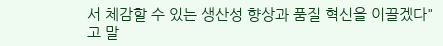서 체감할 수 있는 생산성 향상과 품질 혁신을 이끌겠다"고 말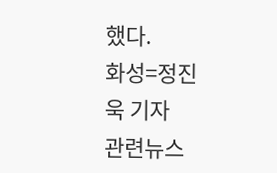했다.
화성=정진욱 기자
관련뉴스